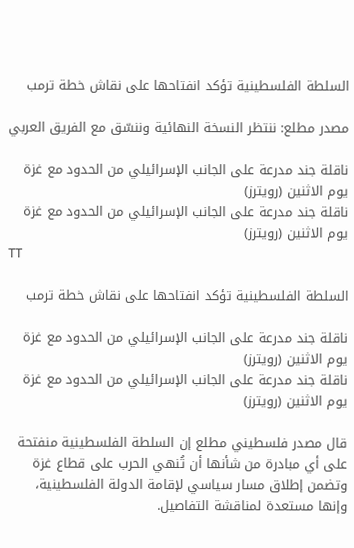السلطة الفلسطينية تؤكد انفتاحها على نقاش خطة ترمب

مصدر مطلع: ننتظر النسخة النهائية وننسّق مع الفريق العربي

ناقلة جند مدرعة على الجانب الإسرائيلي من الحدود مع غزة يوم الاثنين (رويترز)
ناقلة جند مدرعة على الجانب الإسرائيلي من الحدود مع غزة يوم الاثنين (رويترز)
TT

السلطة الفلسطينية تؤكد انفتاحها على نقاش خطة ترمب

ناقلة جند مدرعة على الجانب الإسرائيلي من الحدود مع غزة يوم الاثنين (رويترز)
ناقلة جند مدرعة على الجانب الإسرائيلي من الحدود مع غزة يوم الاثنين (رويترز)

قال مصدر فلسطيني مطلع إن السلطة الفلسطينية منفتحة على أي مبادرة من شأنها أن تُنهي الحرب على قطاع غزة وتضمن إطلاق مسار سياسي لإقامة الدولة الفلسطينية، وإنها مستعدة لمناقشة التفاصيل.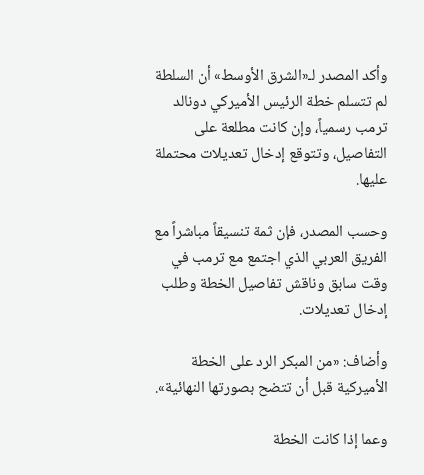وأكد المصدر لـ«الشرق الأوسط» أن السلطة لم تتسلم خطة الرئيس الأميركي دونالد ترمب رسمياً، وإن كانت مطلعة على التفاصيل، وتتوقع إدخال تعديلات محتملة عليها.

وحسب المصدر، فإن ثمة تنسيقاً مباشراً مع الفريق العربي الذي اجتمع مع ترمب في وقت سابق وناقش تفاصيل الخطة وطلب إدخال تعديلات.

وأضاف: «من المبكر الرد على الخطة الأميركية قبل أن تتضح بصورتها النهائية».

وعما إذا كانت الخطة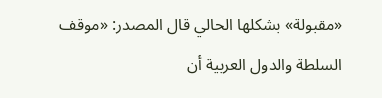«مقبولة» بشكلها الحالي قال المصدر: «موقف السلطة والدول العربية أن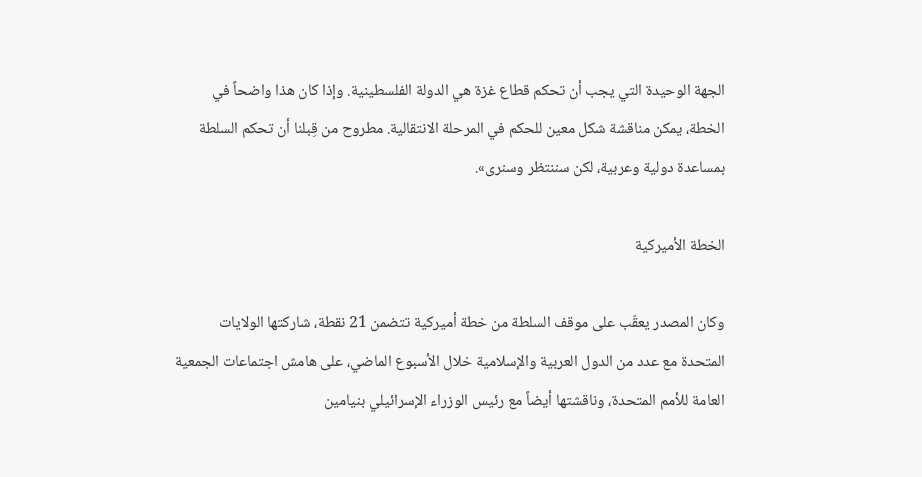الجهة الوحيدة التي يجب أن تحكم قطاع غزة هي الدولة الفلسطينية. وإذا كان هذا واضحاً في الخطة، يمكن مناقشة شكل معين للحكم في المرحلة الانتقالية. مطروح من قِبلنا أن تحكم السلطة بمساعدة دولية وعربية، لكن سننتظر وسنرى».

الخطة الأميركية

وكان المصدر يعقّب على موقف السلطة من خطة أميركية تتضمن 21 نقطة، شاركتها الولايات المتحدة مع عدد من الدول العربية والإسلامية خلال الأسبوع الماضي، على هامش اجتماعات الجمعية العامة للأمم المتحدة، وناقشتها أيضاً مع رئيس الوزراء الإسرائيلي بنيامين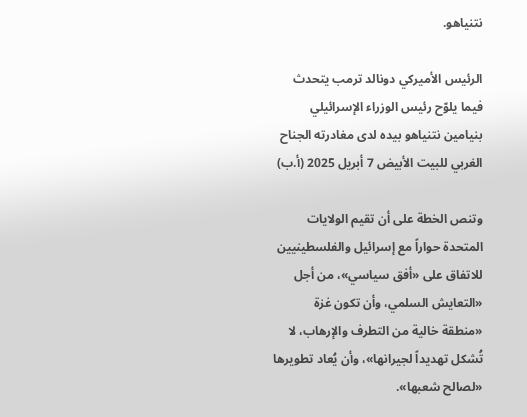نتنياهو.

الرئيس الأميركي دونالد ترمب يتحدث فيما يلوّح رئيس الوزراء الإسرائيلي بنيامين نتنياهو بيده لدى مغادرته الجناح الغربي للبيت الأبيض 7 أبريل 2025 (أ.ب)

وتنص الخطة على أن تقيم الولايات المتحدة حواراً مع إسرائيل والفلسطينيين للاتفاق على «أفق سياسي»، من أجل «التعايش السلمي، وأن تكون غزة «منطقة خالية من التطرف والإرهاب، لا تُشكل تهديداً لجيرانها»، وأن يُعاد تطويرها «لصالح شعبها».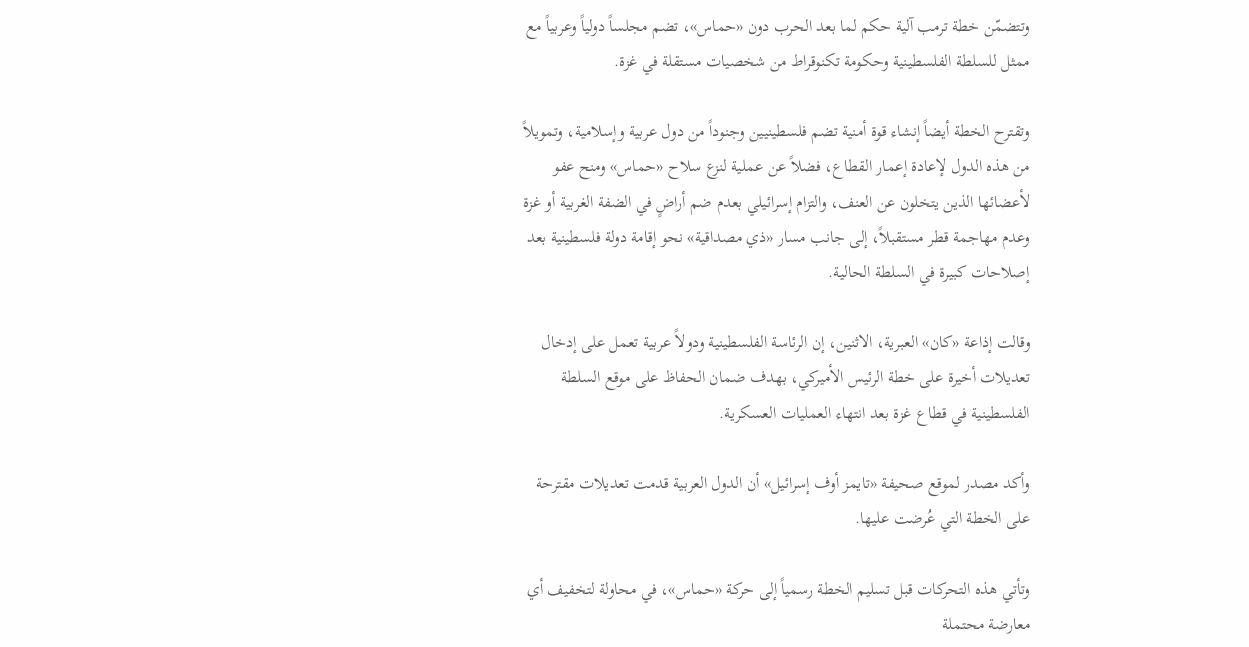وتتضمّن خطة ترمب آلية حكم لما بعد الحرب دون «حماس»، تضم مجلساً دولياً وعربياً مع ممثل للسلطة الفلسطينية وحكومة تكنوقراط من شخصيات مستقلة في غزة.

وتقترح الخطة أيضاً إنشاء قوة أمنية تضم فلسطينيين وجنوداً من دول عربية وإسلامية، وتمويلاً من هذه الدول لإعادة إعمار القطاع، فضلاً عن عملية لنزع سلاح «حماس» ومنح عفو لأعضائها الذين يتخلون عن العنف، والتزام إسرائيلي بعدم ضم أراضٍ في الضفة الغربية أو غزة وعدم مهاجمة قطر مستقبلاً، إلى جانب مسار «ذي مصداقية» نحو إقامة دولة فلسطينية بعد إصلاحات كبيرة في السلطة الحالية.

وقالت إذاعة «كان» العبرية، الاثنين، إن الرئاسة الفلسطينية ودولاً عربية تعمل على إدخال تعديلات أخيرة على خطة الرئيس الأميركي، بهدف ضمان الحفاظ على موقع السلطة الفلسطينية في قطاع غزة بعد انتهاء العمليات العسكرية.

وأكد مصدر لموقع صحيفة «تايمز أوف إسرائيل» أن الدول العربية قدمت تعديلات مقترحة على الخطة التي عُرضت عليها.

وتأتي هذه التحركات قبل تسليم الخطة رسمياً إلى حركة «حماس»، في محاولة لتخفيف أي معارضة محتملة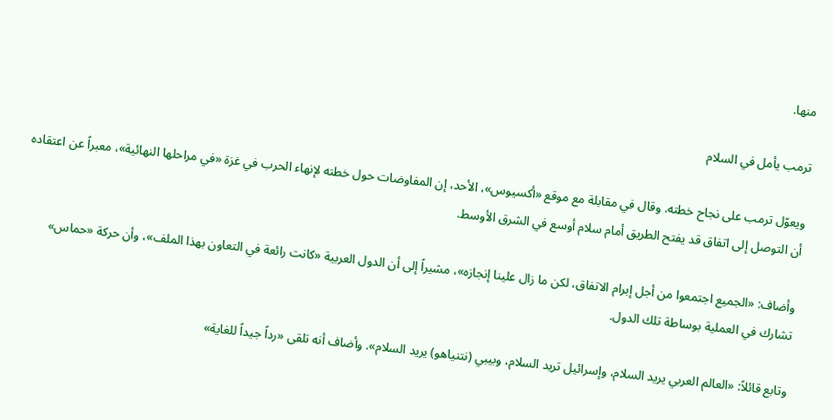منها.

ترمب يأمل في السلام

ويعوّل ترمب على نجاح خطته. وقال في مقابلة مع موقع «أكسيوس»، الأحد، إن المفاوضات حول خطته لإنهاء الحرب في غزة «في مراحلها النهائية»، معبراً عن اعتقاده أن التوصل إلى اتفاق قد يفتح الطريق أمام سلام أوسع في الشرق الأوسط.

وأضاف: «الجميع اجتمعوا من أجل إبرام الاتفاق، لكن ما زال علينا إنجازه»، مشيراً إلى أن الدول العربية «كانت رائعة في التعاون بهذا الملف»، وأن حركة «حماس» تشارك في العملية بوساطة تلك الدول.

وتابع قائلاً: «العالم العربي يريد السلام، وإسرائيل تريد السلام، وبيبي (نتنياهو) يريد السلام». وأضاف أنه تلقى «رداً جيداً للغاية»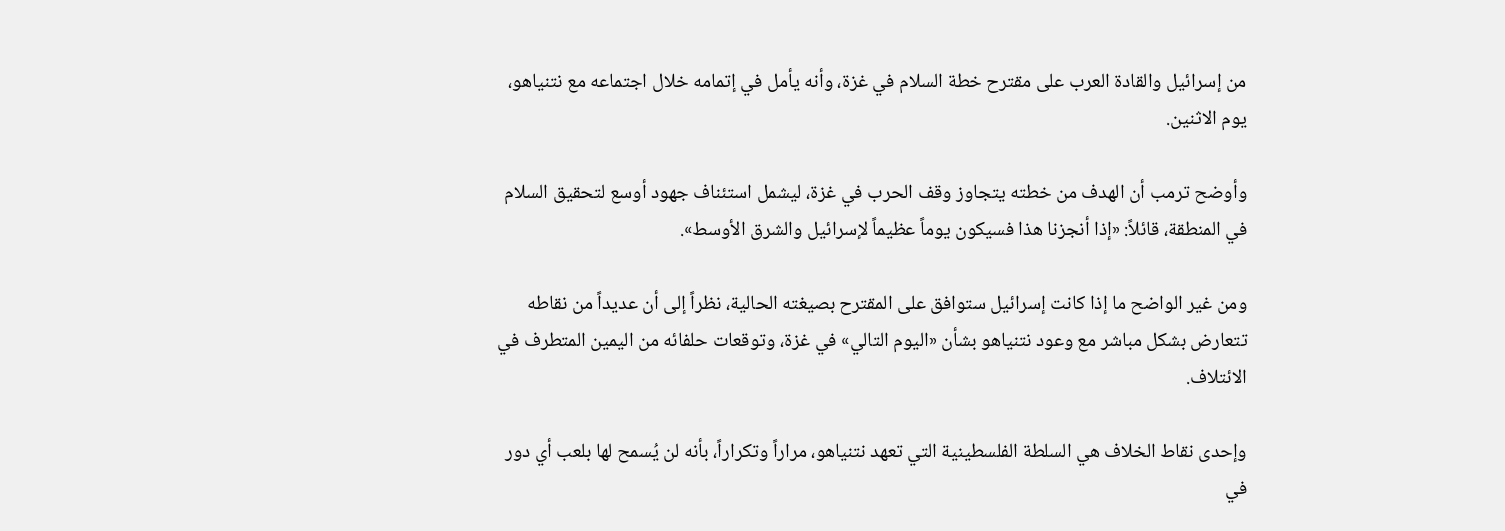من إسرائيل والقادة العرب على مقترح خطة السلام في غزة، وأنه يأمل في إتمامه خلال اجتماعه مع نتنياهو، يوم الاثنين.

وأوضح ترمب أن الهدف من خطته يتجاوز وقف الحرب في غزة، ليشمل استئناف جهود أوسع لتحقيق السلام في المنطقة، قائلاً: «إذا أنجزنا هذا فسيكون يوماً عظيماً لإسرائيل والشرق الأوسط».

ومن غير الواضح ما إذا كانت إسرائيل ستوافق على المقترح بصيغته الحالية، نظراً إلى أن عديداً من نقاطه تتعارض بشكل مباشر مع وعود نتنياهو بشأن «اليوم التالي» في غزة، وتوقعات حلفائه من اليمين المتطرف في الائتلاف.

وإحدى نقاط الخلاف هي السلطة الفلسطينية التي تعهد نتنياهو، مراراً وتكراراً، بأنه لن يُسمح لها بلعب أي دور في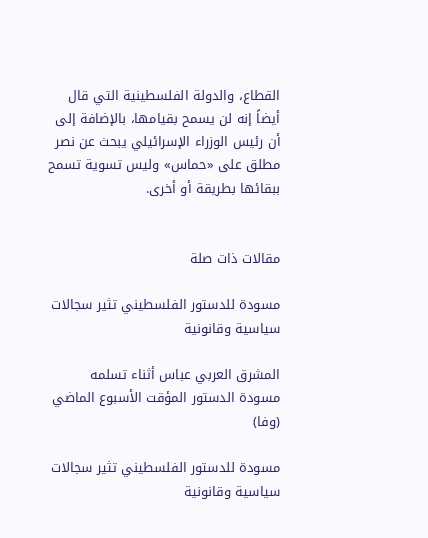القطاع، والدولة الفلسطينية التي قال أيضاً إنه لن يسمح بقيامها، بالإضافة إلى أن رئيس الوزراء الإسرائيلي يبحث عن نصر مطلق على «حماس» وليس تسوية تسمح ببقائها بطريقة أو أخرى.


مقالات ذات صلة

مسودة للدستور الفلسطيني تثير سجالات سياسية وقانونية

المشرق العربي عباس أثناء تسلمه مسودة الدستور المؤقت الأسبوع الماضي (وفا)

مسودة للدستور الفلسطيني تثير سجالات سياسية وقانونية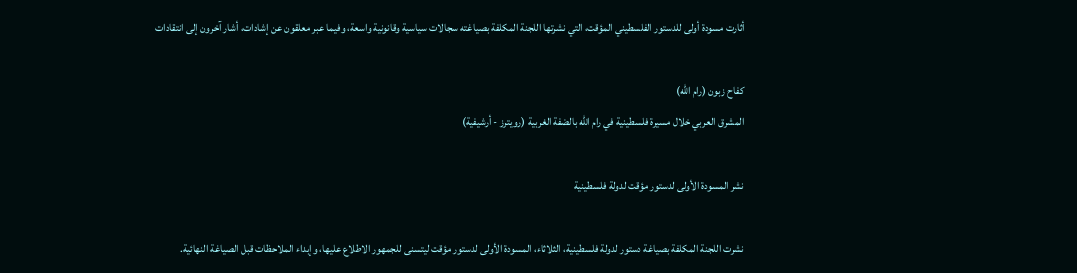أثارت مسودة أولى للدستور الفلسطيني المؤقت، التي نشرتها اللجنة المكلفة بصياغته سجالات سياسية وقانونية واسعة، وفيما عبر معلقون عن إشادات، أشار آخرون إلى انتقادات

كفاح زبون (رام الله)
المشرق العربي خلال مسيرة فلسطينية في رام الله بالضفة الغربية (رويترز - أرشيفية)

نشر المسودة الأولى لدستور مؤقت لدولة فلسطينية

نشرت اللجنة المكلفة بصياغة دستور لدولة فلسطينية، الثلاثاء، المسودة الأولى لدستور مؤقت ليتسنى للجمهور الاطلاع عليها، وإبداء الملاحظات قبل الصياغة النهائية.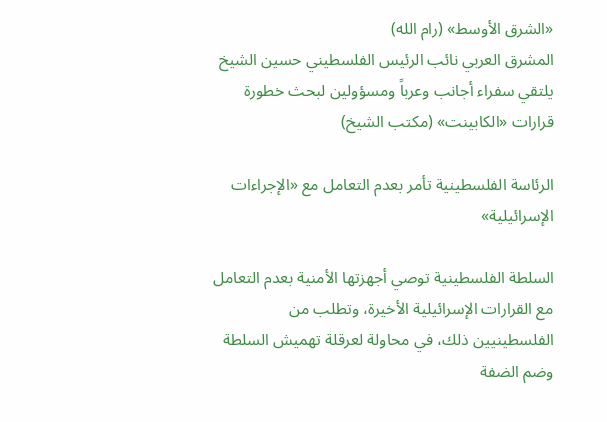«الشرق الأوسط» (رام الله)
المشرق العربي نائب الرئيس الفلسطيني حسين الشيخ يلتقي سفراء أجانب وعرباً ومسؤولين لبحث خطورة قرارات «الكابينت» (مكتب الشيخ)

الرئاسة الفلسطينية تأمر بعدم التعامل مع «الإجراءات الإسرائيلية»

السلطة الفلسطينية توصي أجهزتها الأمنية بعدم التعامل مع القرارات الإسرائيلية الأخيرة، وتطلب من الفلسطينيين ذلك، في محاولة لعرقلة تهميش السلطة وضم الضفة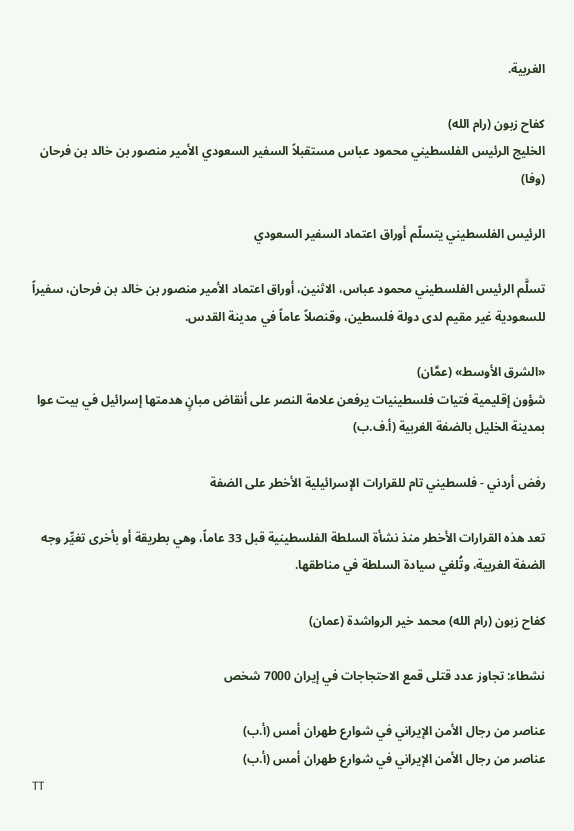الغربية.

كفاح زبون (رام الله)
الخليج الرئيس الفلسطيني محمود عباس مستقبلاً السفير السعودي الأمير منصور بن خالد بن فرحان (وفا)

الرئيس الفلسطيني يتسلّم أوراق اعتماد السفير السعودي

تسلَّم الرئيس الفلسطيني محمود عباس، الاثنين، أوراق اعتماد الأمير منصور بن خالد بن فرحان، سفيراً للسعودية غير مقيم لدى دولة فلسطين، وقنصلاً عاماً في مدينة القدس.

«الشرق الأوسط» (عمَّان)
شؤون إقليمية فتيات فلسطينيات يرفعن علامة النصر على أنقاض مبانٍ هدمتها إسرائيل في بيت عوا بمدينة الخليل بالضفة الغربية (أ.ف.ب)

رفض أردني - فلسطيني تام للقرارات الإسرائيلية الأخطر على الضفة

تعد هذه القرارات الأخطر منذ نشأة السلطة الفلسطينية قبل 33 عاماً، وهي بطريقة أو بأخرى تغيِّر وجه الضفة الغربية، وتُلغي سيادة السلطة في مناطقها.

كفاح زبون (رام الله) محمد خير الرواشدة (عمان)

نشطاء: تجاوز عدد قتلى قمع الاحتجاجات في إيران 7000 شخص

عناصر من رجال الأمن الإيراني في شوارع طهران أمس (أ.ب)
عناصر من رجال الأمن الإيراني في شوارع طهران أمس (أ.ب)
TT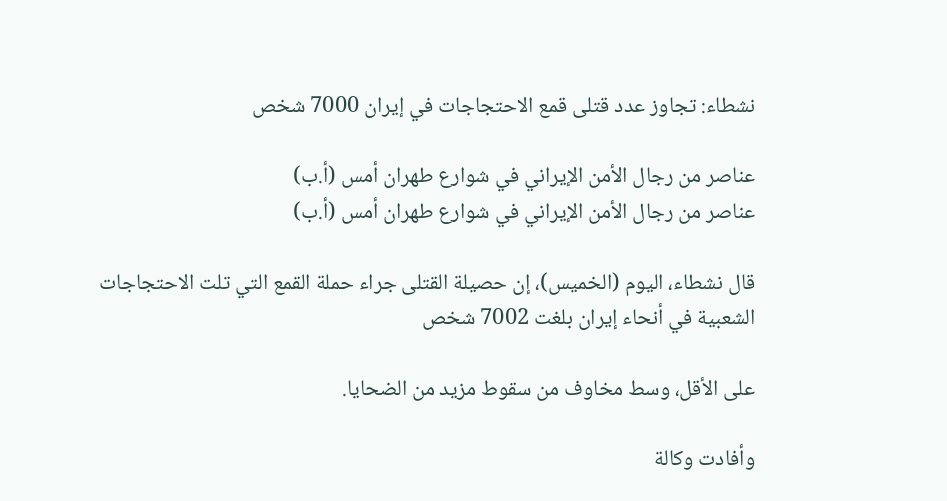نشطاء: تجاوز عدد قتلى قمع الاحتجاجات في إيران 7000 شخص

عناصر من رجال الأمن الإيراني في شوارع طهران أمس (أ.ب)
عناصر من رجال الأمن الإيراني في شوارع طهران أمس (أ.ب)

قال نشطاء، اليوم (الخميس)، إن حصيلة القتلى جراء حملة القمع التي تلت الاحتجاجات الشعبية في أنحاء إيران بلغت 7002 شخص

على الأقل، وسط مخاوف من سقوط مزيد من الضحايا.

وأفادت وكالة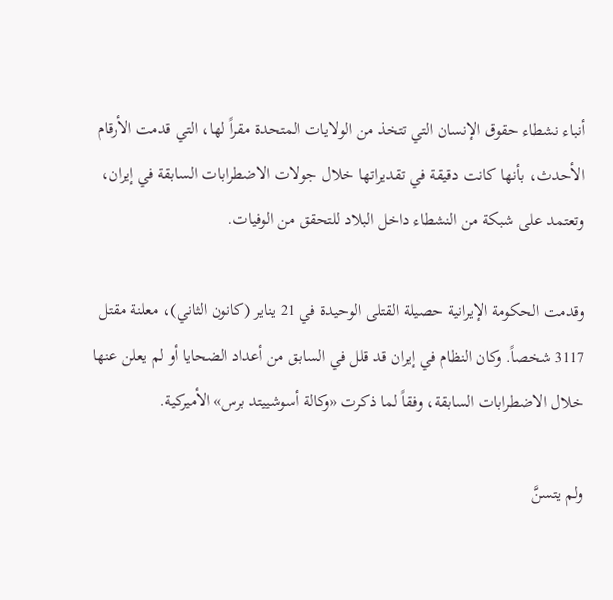أنباء نشطاء حقوق الإنسان التي تتخذ من الولايات المتحدة مقراً لها، التي قدمت الأرقام الأحدث، بأنها كانت دقيقة في تقديراتها خلال جولات الاضطرابات السابقة في إيران، وتعتمد على شبكة من النشطاء داخل البلاد للتحقق من الوفيات.

وقدمت الحكومة الإيرانية حصيلة القتلى الوحيدة في 21 يناير (كانون الثاني)، معلنة مقتل 3117 شخصاً. وكان النظام في إيران قد قلل في السابق من أعداد الضحايا أو لم يعلن عنها خلال الاضطرابات السابقة، وفقاً لما ذكرت «وكالة أسوشييتد برس» الأميركية.

ولم يتسنَّ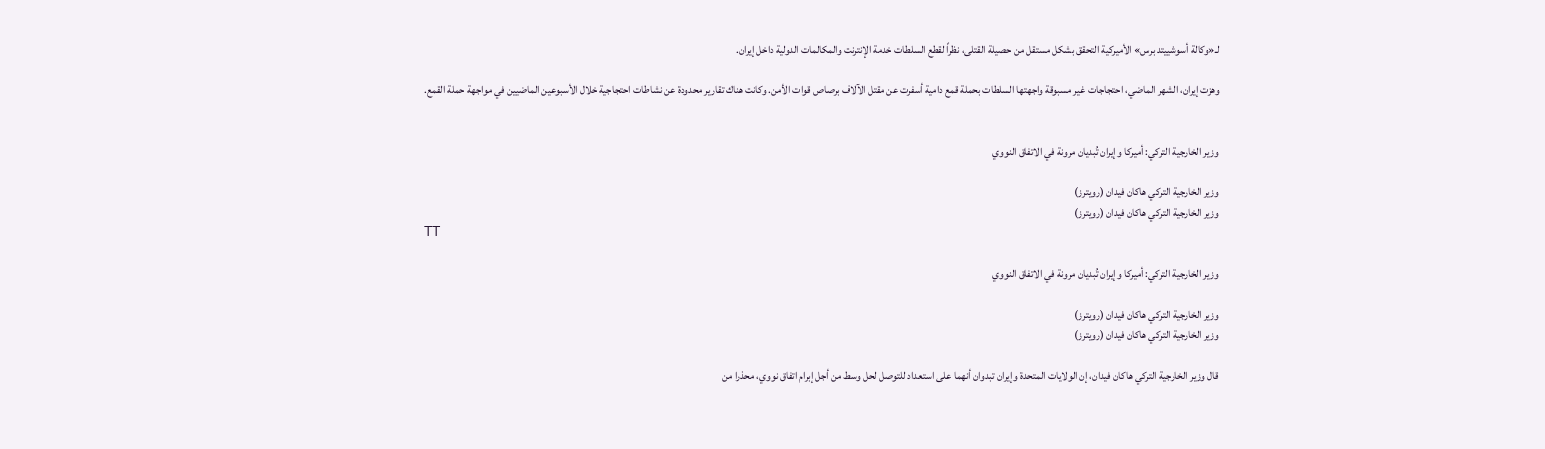لـ«وكالة أسوشييتد برس» الأميركية التحقق بشكل مستقل من حصيلة القتلى، نظراً لقطع السلطات خدمة الإنترنت والمكالمات الدولية داخل إيران.

وهزت إيران، الشهر الماضي، احتجاجات غير مسبوقة واجهتها السلطات بحملة قمع دامية أسفرت عن مقتل الآلاف برصاص قوات الأمن. وكانت هناك تقارير محدودة عن نشاطات احتجاجية خلال الأسبوعين الماضيين في مواجهة حملة القمع.


وزير الخارجية التركي: أميركا وإيران تُبديان مرونة في الاتفاق النووي

وزير الخارجية التركي هاكان فيدان (رويترز)
وزير الخارجية التركي هاكان فيدان (رويترز)
TT

وزير الخارجية التركي: أميركا وإيران تُبديان مرونة في الاتفاق النووي

وزير الخارجية التركي هاكان فيدان (رويترز)
وزير الخارجية التركي هاكان فيدان (رويترز)

قال وزير الخارجية التركي هاكان فيدان، ‌إن الولايات المتحدة ‌وإيران تبدوان أنهما على استعداد للتوصل لحل وسط من أجل إبرام اتفاق نووي، ‌محذرا ‌من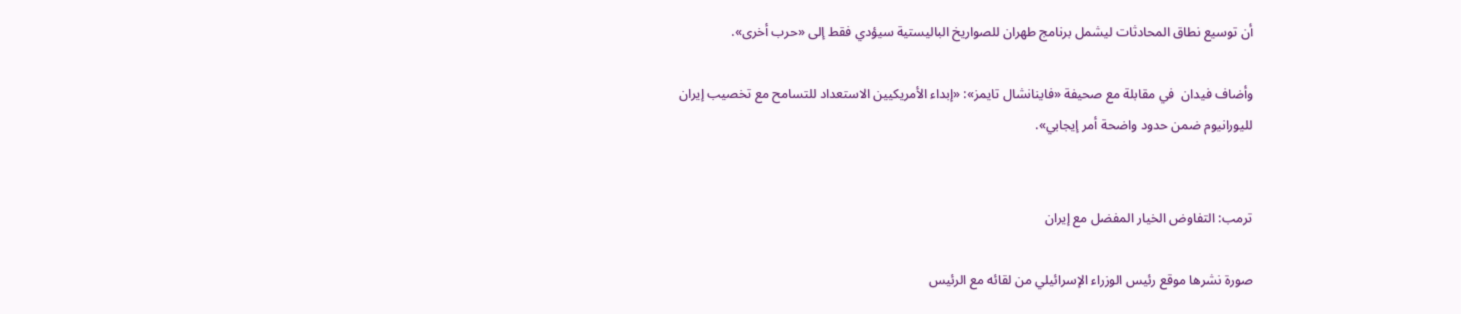أن ‌توسيع نطاق ‌المحادثات ليشمل برنامج طهران للصواريخ الباليستية سيؤدي ‌فقط إلى «حرب أخرى».

وأضاف فيدان  في مقابلة مع صحيفة «فاينانشال تايمز»: «إبداء الأمريكيين الاستعداد للتسامح مع تخصيب إيران لليورانيوم ضمن حدود واضحة أمر إيجابي».


ترمب: التفاوض الخيار المفضل مع إيران

صورة نشرها موقع رئيس الوزراء الإسرائيلي من لقائه مع الرئيس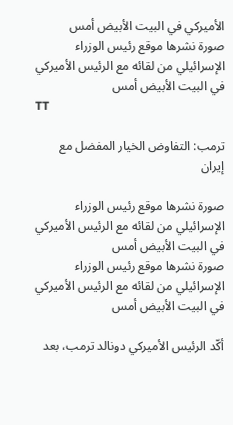الأميركي في البيت الأبيض أمس
صورة نشرها موقع رئيس الوزراء الإسرائيلي من لقائه مع الرئيس الأميركي في البيت الأبيض أمس
TT

ترمب: التفاوض الخيار المفضل مع إيران

صورة نشرها موقع رئيس الوزراء الإسرائيلي من لقائه مع الرئيس الأميركي في البيت الأبيض أمس
صورة نشرها موقع رئيس الوزراء الإسرائيلي من لقائه مع الرئيس الأميركي في البيت الأبيض أمس

أكّد الرئيس الأميركي دونالد ترمب، بعد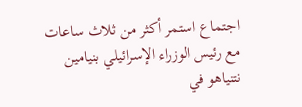اجتماع استمر أكثر من ثلاث ساعات مع رئيس الوزراء الإسرائيلي بنيامين نتنياهو في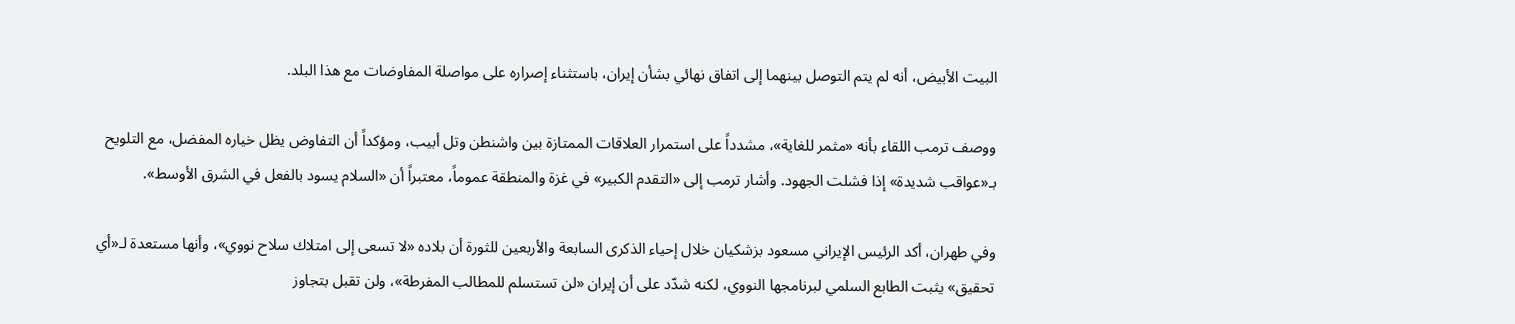البيت الأبيض، أنه لم يتم التوصل بينهما إلى اتفاق نهائي بشأن إيران، باستثناء إصراره على مواصلة المفاوضات مع هذا البلد.

ووصف ترمب اللقاء بأنه «مثمر للغاية»، مشدداً على استمرار العلاقات الممتازة بين واشنطن وتل أبيب، ومؤكداً أن التفاوض يظل خياره المفضل، مع التلويح بـ«عواقب شديدة» إذا فشلت الجهود. وأشار ترمب إلى «التقدم الكبير» في غزة والمنطقة عموماً، معتبراً أن «السلام يسود بالفعل في الشرق الأوسط».

وفي طهران، أكد الرئيس الإيراني مسعود بزشكيان خلال إحياء الذكرى السابعة والأربعين للثورة أن بلاده «لا تسعى إلى امتلاك سلاح نووي»، وأنها مستعدة لـ«أي تحقيق» يثبت الطابع السلمي لبرنامجها النووي، لكنه شدّد على أن إيران «لن تستسلم للمطالب المفرطة»، ولن تقبل بتجاوز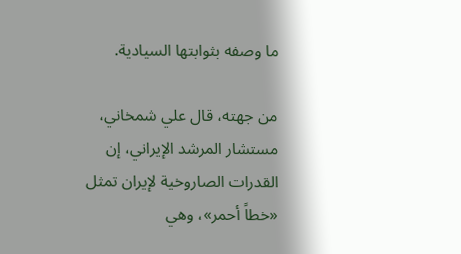ما وصفه بثوابتها السيادية.

من جهته، قال علي شمخاني، مستشار المرشد الإيراني، إن القدرات الصاروخية لإيران تمثل «خطاً أحمر»، وهي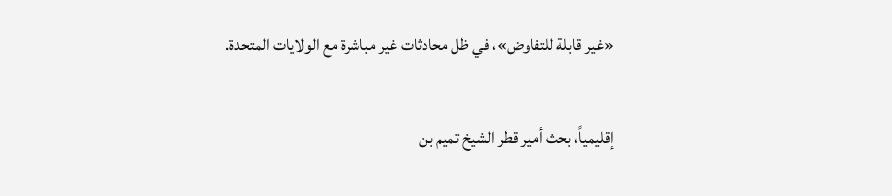«غير قابلة للتفاوض»، في ظل محادثات غير مباشرة مع الولايات المتحدة.

إقليمياً، بحث أمير قطر الشيخ تميم بن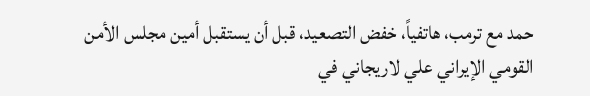حمد مع ترمب، هاتفياً، خفض التصعيد، قبل أن يستقبل أمين مجلس الأمن القومي الإيراني علي لاريجاني في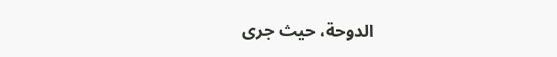الدوحة، حيث جرى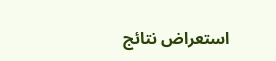استعراض نتائج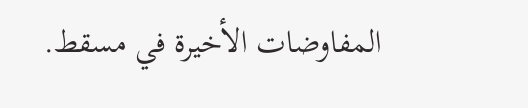المفاوضات الأخيرة في مسقط.